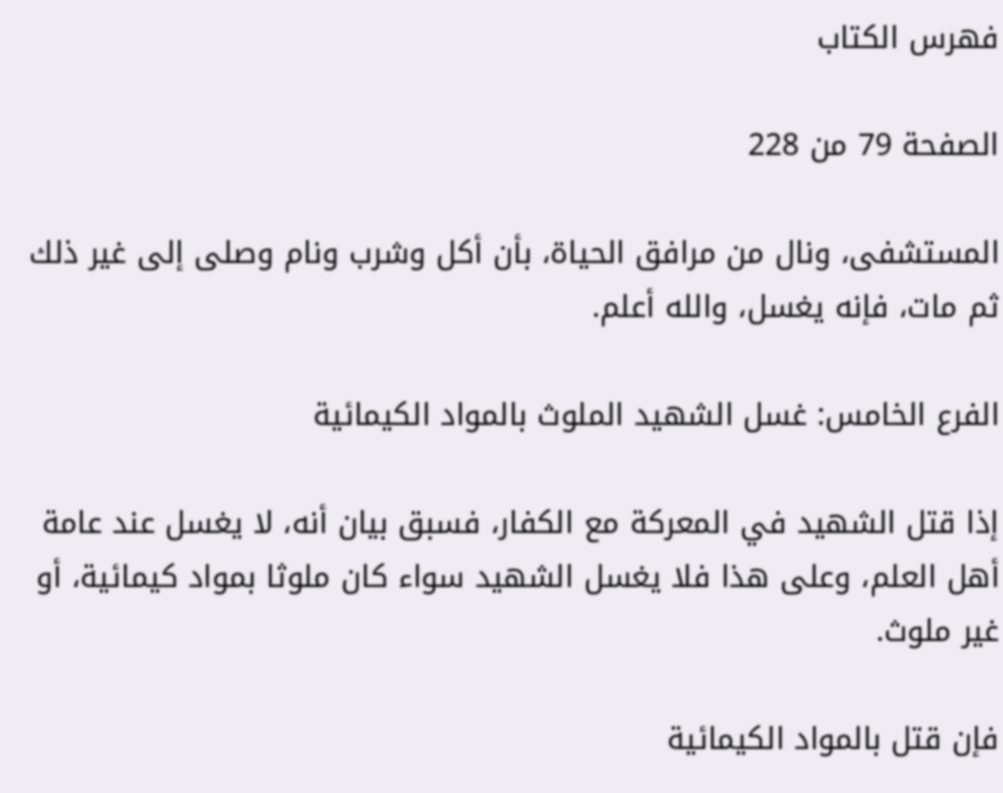فهرس الكتاب

الصفحة 79 من 228

المستشفى، ونال من مرافق الحياة، بأن أكل وشرب ونام وصلى إلى غير ذلك ثم مات، فإنه يغسل، والله أعلم.

الفرع الخامس: غسل الشهيد الملوث بالمواد الكيمائية

إذا قتل الشهيد في المعركة مع الكفار، فسبق بيان أنه، لا يغسل عند عامة أهل العلم، وعلى هذا فلا يغسل الشهيد سواء كان ملوثا بمواد كيمائية، أو غير ملوث.

فإن قتل بالمواد الكيمائية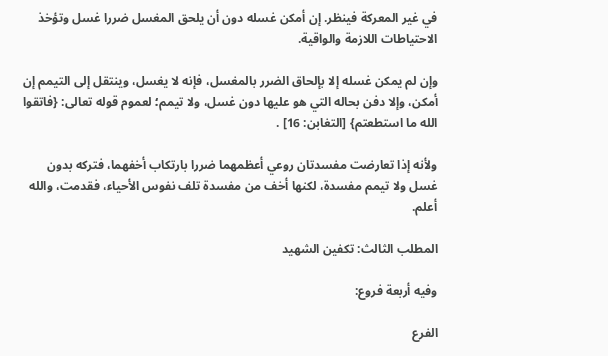في غير المعركة فينظر. إن أمكن غسله دون أن يلحق المغسل ضررا غسل وتؤخذ الاحتياطات اللازمة والواقية.

وإن لم يمكن غسله إلا بإلحاق الضرر بالمغسل، فإنه لا يغسل، وينتقل إلى التيمم إن أمكن، وإلا دفن بحاله التي هو عليها دون غسل، ولا تيمم؛ لعموم قوله تعالى: {فاتقوا الله ما استطعتم} [التغابن: 16] .

ولأنه إذا تعارضت مفسدتان روعي أعظمهما ضررا بارتكاب أخفهما، فتركه بدون غسل ولا تيمم مفسدة، لكنها أخف من مفسدة تلف نفوس الأحياء، فقدمت، والله أعلم.

المطلب الثالث: تكفين الشهيد

وفيه أربعة فروع:

الفرع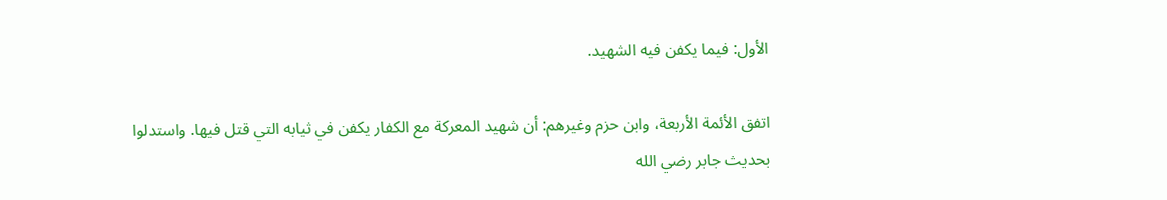الأول: فيما يكفن فيه الشهيد.

اتفق الأئمة الأربعة، وابن حزم وغيرهم: أن شهيد المعركة مع الكفار يكفن في ثيابه التي قتل فيها. واستدلوا بحديث جابر رضي الله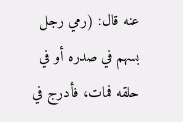عنه قال: (رمي رجل بسهم في صدره أو في حلقه فمات، فأدرج في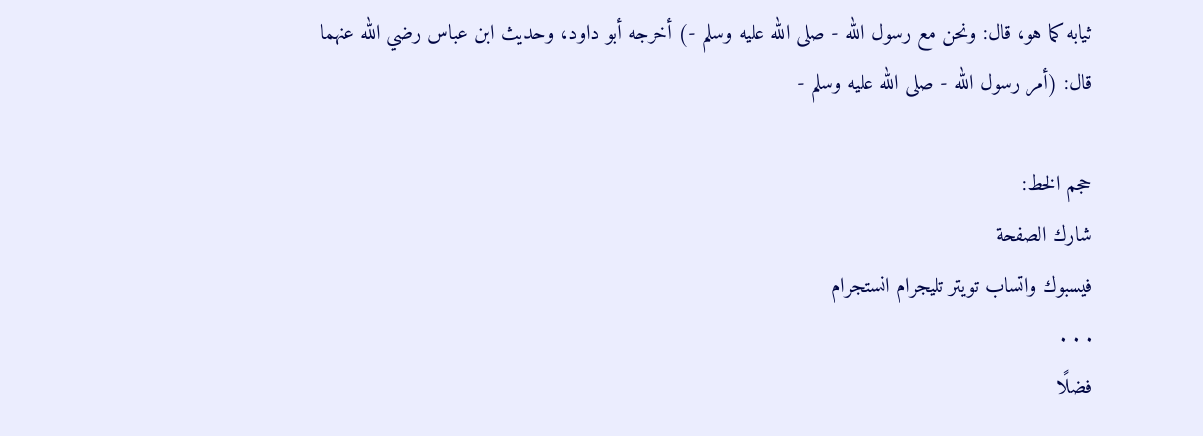ثيابه كما هو، قال: ونحن مع رسول الله - صلى الله عليه وسلم -) أخرجه أبو داود، وحديث ابن عباس رضي الله عنهما قال: (أمر رسول الله - صلى الله عليه وسلم -

حجم الخط:
شارك الصفحة
فيسبوك واتساب تويتر تليجرام انستجرام
. . .
فضلًا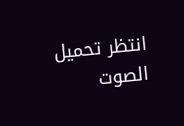انتظر تحميل الصوت